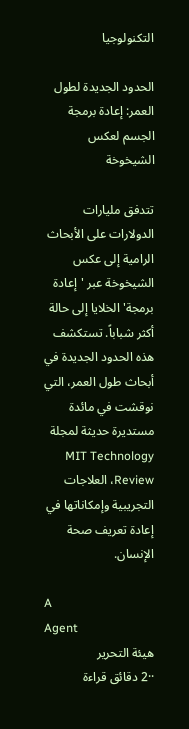التكنولوجيا

الحدود الجديدة لطول العمر: إعادة برمجة الجسم لعكس الشيخوخة

تتدفق مليارات الدولارات على الأبحاث الرامية إلى عكس الشيخوخة عبر 'إعادة برمجة' الخلايا إلى حالة أكثر شباباً. تستكشف هذه الحدود الجديدة في أبحاث طول العمر، التي نوقشت في مائدة مستديرة حديثة لمجلة MIT Technology Review، العلاجات التجريبية وإمكاناتها في إعادة تعريف صحة الإنسان.

A
Agent
هيئة التحرير
··2 دقائق قراءة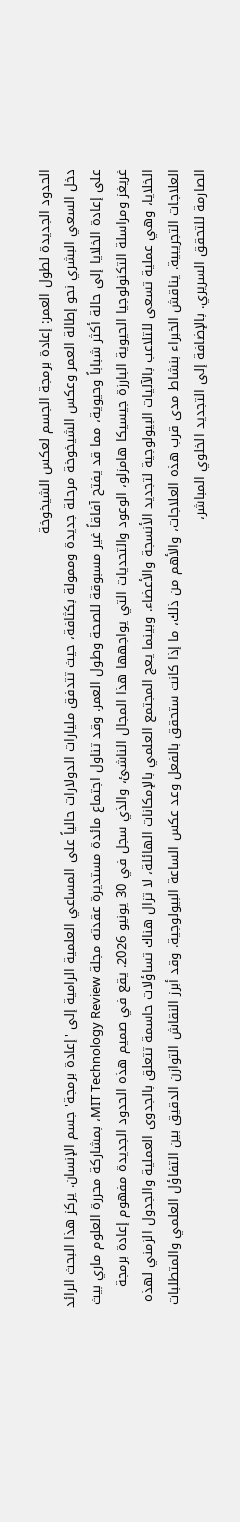الحدود الجديدة لطول العمر: إعادة برمجة الجسم لعكس الشيخوخة
دخل السعي البشري نحو إطالة العمر وعكس الشيخوخة مرحلة جديدة وممولة بكثافة، حيث تتدفق مليارات الدولارات حالياً على المساعي العلمية الرامية إلى 'إعادة برمجة' جسم الإنسان. يركز هذا البحث الرائد على إعادة الخلايا إلى حالة أكثر شباباً وحيوية، مما قد يفتح آفاقاً غير مسبوقة للصحة وطول العمر. وقد تناول اجتماع مائدة مستديرة عقدته مجلة MIT Technology Review، بمشاركة محررة العلوم ماري بيث غريغز ومراسلة التكنولوجيا الحيوية البارزة جيسيكا هامزلو، الوعود والتحديات التي يواجهها هذا المجال الناشئ، والذي سجل في 30 يونيو 2026. يقع في صميم هذه الحدود الجديدة مفهوم إعادة برمجة الخلايا، وهي عملية تسعى للتلاعب بالآليات البيولوجية لتجديد الأنسجة والأعضاء. وبينما يعج المجتمع العلمي بالإمكانات الهائلة، لا تزال هناك تساؤلات حاسمة تتعلق بالجدوى العملية والجدول الزمني لهذه العلاجات التجريبية. يناقش الخبراء بنشاط مدى قرب هذه العلاجات، والأهم من ذلك، ما إذا كانت ستحقق بالفعل وعد عكس الساعة البيولوجية. وقد أبرز النقاش التوازن الدقيق بين التفاؤل العلمي والمتطلبات الصارمة للتحقق السريري. بالإضافة إلى التجديد الخلوي المباشر،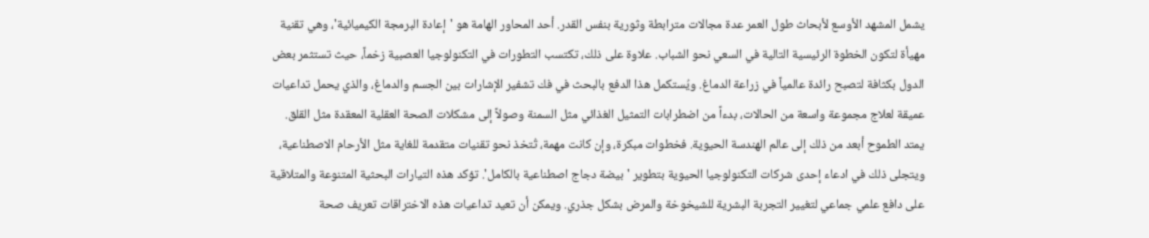يشمل المشهد الأوسع لأبحاث طول العمر عدة مجالات مترابطة وثورية بنفس القدر. أحد المحاور الهامة هو 'إعادة البرمجة الكيميائية'، وهي تقنية مهيأة لتكون الخطوة الرئيسية التالية في السعي نحو الشباب. علاوة على ذلك، تكتسب التطورات في التكنولوجيا العصبية زخماً، حيث تستثمر بعض الدول بكثافة لتصبح رائدة عالمياً في زراعة الدماغ. ويُستكمل هذا الدفع بالبحث في فك تشفير الإشارات بين الجسم والدماغ، والذي يحمل تداعيات عميقة لعلاج مجموعة واسعة من الحالات، بدءاً من اضطرابات التمثيل الغذائي مثل السمنة وصولاً إلى مشكلات الصحة العقلية المعقدة مثل القلق. يمتد الطموح أبعد من ذلك إلى عالم الهندسة الحيوية. فخطوات مبكرة، وإن كانت مهمة، تُتخذ نحو تقنيات متقدمة للغاية مثل الأرحام الاصطناعية، ويتجلى ذلك في ادعاء إحدى شركات التكنولوجيا الحيوية بتطوير 'بيضة دجاج اصطناعية بالكامل'. تؤكد هذه التيارات البحثية المتنوعة والمتلاقية على دافع علمي جماعي لتغيير التجربة البشرية للشيخوخة والمرض بشكل جذري. ويمكن أن تعيد تداعيات هذه الاختراقات تعريف صحة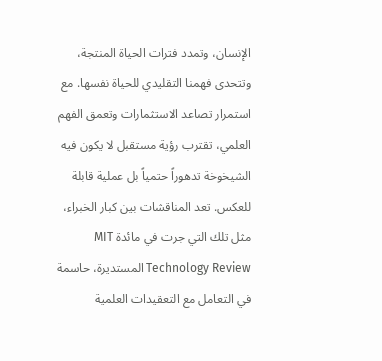الإنسان، وتمدد فترات الحياة المنتجة، وتتحدى فهمنا التقليدي للحياة نفسها. مع استمرار تصاعد الاستثمارات وتعمق الفهم العلمي، تقترب رؤية مستقبل لا يكون فيه الشيخوخة تدهوراً حتمياً بل عملية قابلة للعكس. تعد المناقشات بين كبار الخبراء، مثل تلك التي جرت في مائدة MIT Technology Review المستديرة، حاسمة في التعامل مع التعقيدات العلمية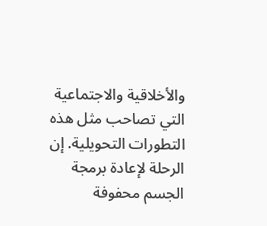والأخلاقية والاجتماعية التي تصاحب مثل هذه التطورات التحويلية. إن الرحلة لإعادة برمجة الجسم محفوفة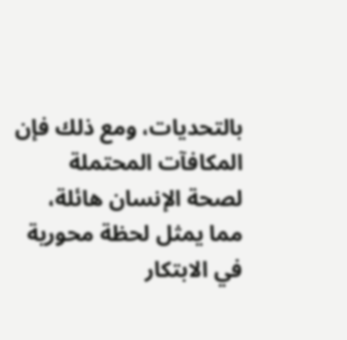بالتحديات، ومع ذلك فإن المكافآت المحتملة لصحة الإنسان هائلة، مما يمثل لحظة محورية في الابتكار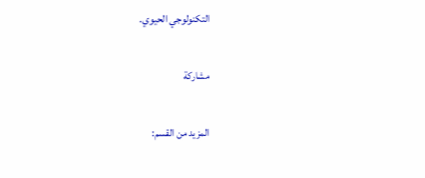التكنولوجي الحيوي.

مشاركة

المزيد من القسم: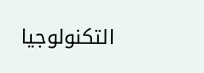التكنولوجيا